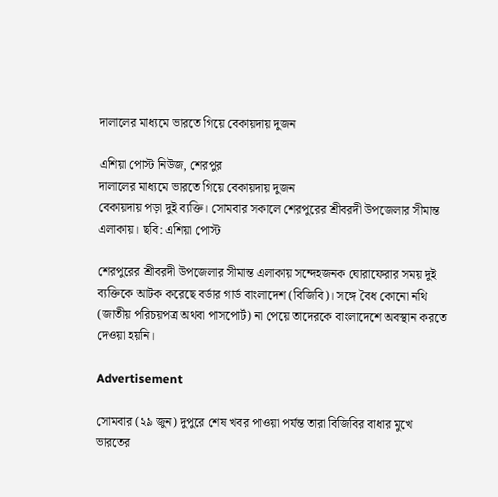দালালের মাধ্যমে ভারতে গিয়ে বেকায়দায় দুজন

এশিয়া পোস্ট নিউজ, শেরপুর
দালালের মাধ্যমে ভারতে গিয়ে বেকায়দায় দুজন
বেকায়দায় পড়া দুই ব্যক্তি। সোমবার সকালে শেরপুরের শ্রীবরদী উপজেলার সীমান্ত এলাকায়। ছবি: এশিয়া পোস্ট

শেরপুরের শ্রীবরদী উপজেলার সীমান্ত এলাকায় সন্দেহজনক ঘোরাফেরার সময় দুই ব্যক্তিকে আটক করেছে বর্ডার গার্ড বাংলাদেশ (বিজিবি)। সঙ্গে বৈধ কোনো নথি (জাতীয় পরিচয়পত্র অথবা পাসপোর্ট) না পেয়ে তাদেরকে বাংলাদেশে অবস্থান করতে দেওয়া হয়নি।

Advertisement

সোমবার (২৯ জুন) দুপুরে শেষ খবর পাওয়া পর্যন্ত তারা বিজিবির বাধার মুখে ভারতের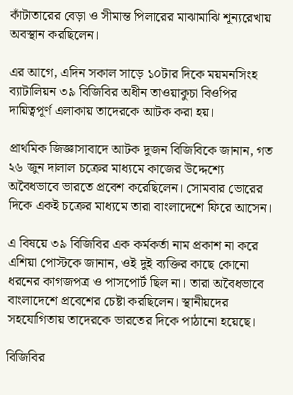কাঁটাতারের বেড়া ও সীমান্ত পিলারের মাঝামাঝি শূন্যরেখায় অবস্থান করছিলেন।

এর আগে, এদিন সকাল সাড়ে ১০টার দিকে ময়মনসিংহ ব্যাটালিয়ন ৩৯ বিজিবির অধীন তাওয়াকুচা বিওপির দায়িত্বপূর্ণ এলাকায় তাদেরকে আটক করা হয়।

প্রাথমিক জিজ্ঞাসাবাদে আটক দুজন বিজিবিকে জানান, গত ২৬ জুন দালাল চক্রের মাধ্যমে কাজের উদ্দেশ্যে অবৈধভাবে ভারতে প্রবেশ করেছিলেন। সোমবার ভোরের দিকে একই চক্রের মাধ্যমে তারা বাংলাদেশে ফিরে আসেন।

এ বিষয়ে ৩৯ বিজিবির এক কর্মকর্তা নাম প্রকাশ না করে এশিয়া পোস্টকে জানান, ওই দুই ব্যক্তির কাছে কোনো ধরনের কাগজপত্র ও পাসপোর্ট ছিল না। তারা অবৈধভাবে বাংলাদেশে প্রবেশের চেষ্টা করছিলেন। স্থানীয়দের সহযোগিতায় তাদেরকে ভারতের দিকে পাঠানো হয়েছে।

বিজিবির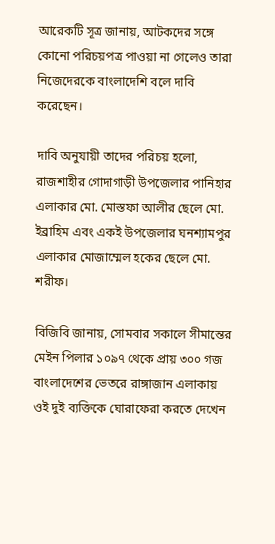আরেকটি সূত্র জানায়, আটকদের সঙ্গে কোনো পরিচয়পত্র পাওয়া না গেলেও তারা নিজেদেরকে বাংলাদেশি বলে দাবি করেছেন।

দাবি অনুযায়ী তাদের পরিচয় হলো, রাজশাহীর গোদাগাড়ী উপজেলার পানিহার এলাকার মো. মোস্তফা আলীর ছেলে মো. ইব্রাহিম এবং একই উপজেলার ঘনশ্যামপুর এলাকার মোজাম্মেল হকের ছেলে মো. শরীফ।

বিজিবি জানায়, সোমবার সকালে সীমান্তের মেইন পিলার ১০৯৭ থেকে প্রায় ৩০০ গজ বাংলাদেশের ভেতরে রাঙ্গাজান এলাকায় ওই দুই ব্যক্তিকে ঘোরাফেরা করতে দেখেন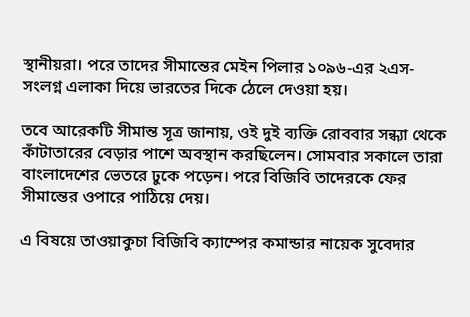স্থানীয়রা। পরে তাদের সীমান্তের মেইন পিলার ১০৯৬-এর ২এস-সংলগ্ন এলাকা দিয়ে ভারতের দিকে ঠেলে দেওয়া হয়।

তবে আরেকটি সীমান্ত সূত্র জানায়, ওই দুই ব্যক্তি রোববার সন্ধ্যা থেকে কাঁটাতারের বেড়ার পাশে অবস্থান করছিলেন। সোমবার সকালে তারা বাংলাদেশের ভেতরে ঢুকে পড়েন। পরে বিজিবি তাদেরকে ফের সীমান্তের ওপারে পাঠিয়ে দেয়।

এ বিষয়ে তাওয়াকুচা বিজিবি ক্যাম্পের কমান্ডার নায়েক সুবেদার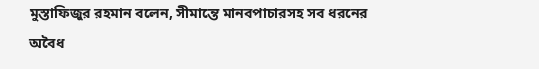মুস্তাফিজুর রহমান বলেন, সীমান্তে মানবপাচারসহ সব ধরনের অবৈধ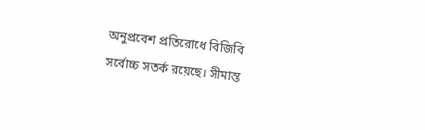অনুপ্রবেশ প্রতিরোধে বিজিবি সর্বোচ্চ সতর্ক রয়েছে। সীমান্ত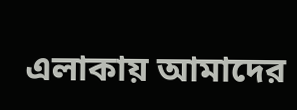এলাকায় আমাদের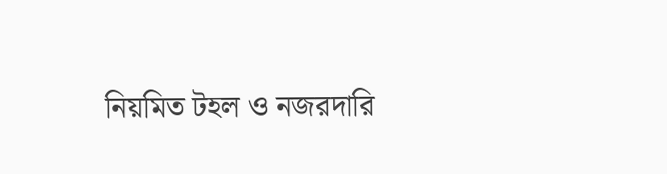নিয়মিত টহল ও নজরদারি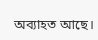অব্যাহত আছে।